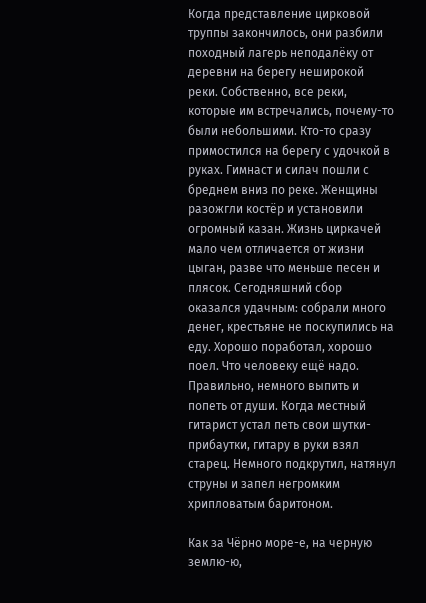Когда представление цирковой труппы закончилось, они разбили походный лагерь неподалёку от деревни на берегу неширокой реки. Собственно, все реки, которые им встречались, почему-то были небольшими. Кто-то сразу примостился на берегу с удочкой в руках. Гимнаст и силач пошли с бреднем вниз по реке. Женщины разожгли костёр и установили огромный казан. Жизнь циркачей мало чем отличается от жизни цыган, разве что меньше песен и плясок. Сегодняшний сбор оказался удачным: собрали много денег, крестьяне не поскупились на еду. Хорошо поработал, хорошо поел. Что человеку ещё надо. Правильно, немного выпить и попеть от души. Когда местный гитарист устал петь свои шутки-прибаутки, гитару в руки взял старец. Немного подкрутил, натянул струны и запел негромким хрипловатым баритоном.

Как за Чёрно море-е, на черную землю-ю,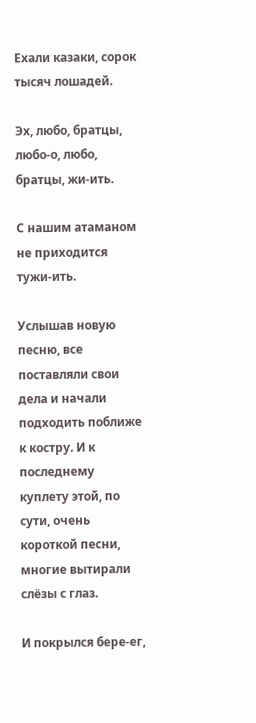Ехали казаки, сорок тысяч лошадей.

Эх, любо, братцы, любо-о, любо, братцы, жи-ить.

С нашим атаманом не приходится тужи-ить.

Услышав новую песню, все поставляли свои дела и начали подходить поближе к костру. И к последнему куплету этой, по сути, очень короткой песни, многие вытирали слёзы с глаз.

И покрылся бере-ег,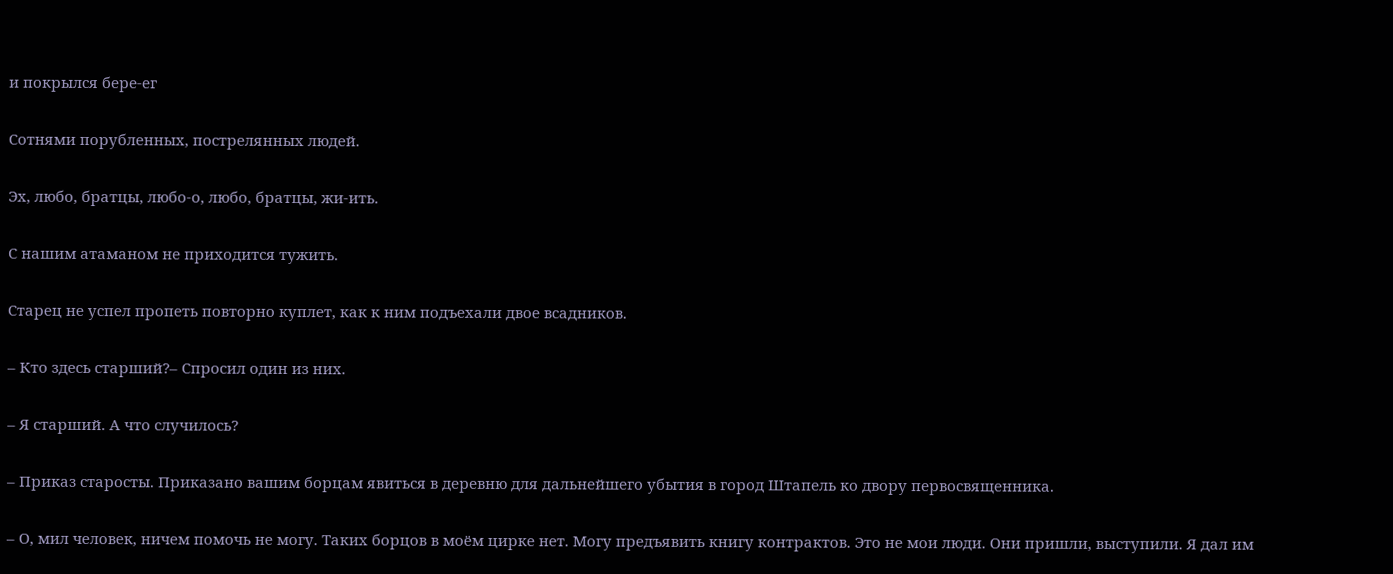и покрылся бере-ег

Сотнями порубленных, пострелянных людей.

Эх, любо, братцы, любо-о, любо, братцы, жи-ить.

С нашим атаманом не приходится тужить.

Старец не успел пропеть повторно куплет, как к ним подъехали двое всадников.

– Кто здесь старший?– Спросил один из них.

– Я старший. А что случилось?

– Приказ старосты. Приказано вашим борцам явиться в деревню для дальнейшего убытия в город Штапель ко двору первосвященника.

– О, мил человек, ничем помочь не могу. Таких борцов в моём цирке нет. Могу предъявить книгу контрактов. Это не мои люди. Они пришли, выступили. Я дал им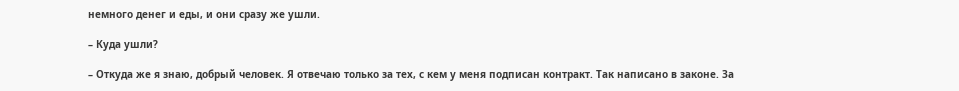немного денег и еды, и они сразу же ушли.

– Куда ушли?

– Откуда же я знаю, добрый человек. Я отвечаю только за тех, с кем у меня подписан контракт. Так написано в законе. За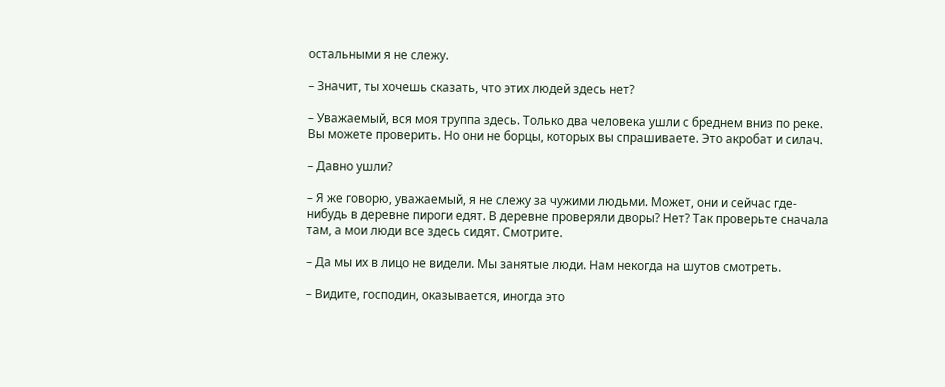остальными я не слежу.

– Значит, ты хочешь сказать, что этих людей здесь нет?

– Уважаемый, вся моя труппа здесь. Только два человека ушли с бреднем вниз по реке. Вы можете проверить. Но они не борцы, которых вы спрашиваете. Это акробат и силач.

– Давно ушли?

– Я же говорю, уважаемый, я не слежу за чужими людьми. Может, они и сейчас где-нибудь в деревне пироги едят. В деревне проверяли дворы? Нет? Так проверьте сначала там, а мои люди все здесь сидят. Смотрите.

– Да мы их в лицо не видели. Мы занятые люди. Нам некогда на шутов смотреть.

– Видите, господин, оказывается, иногда это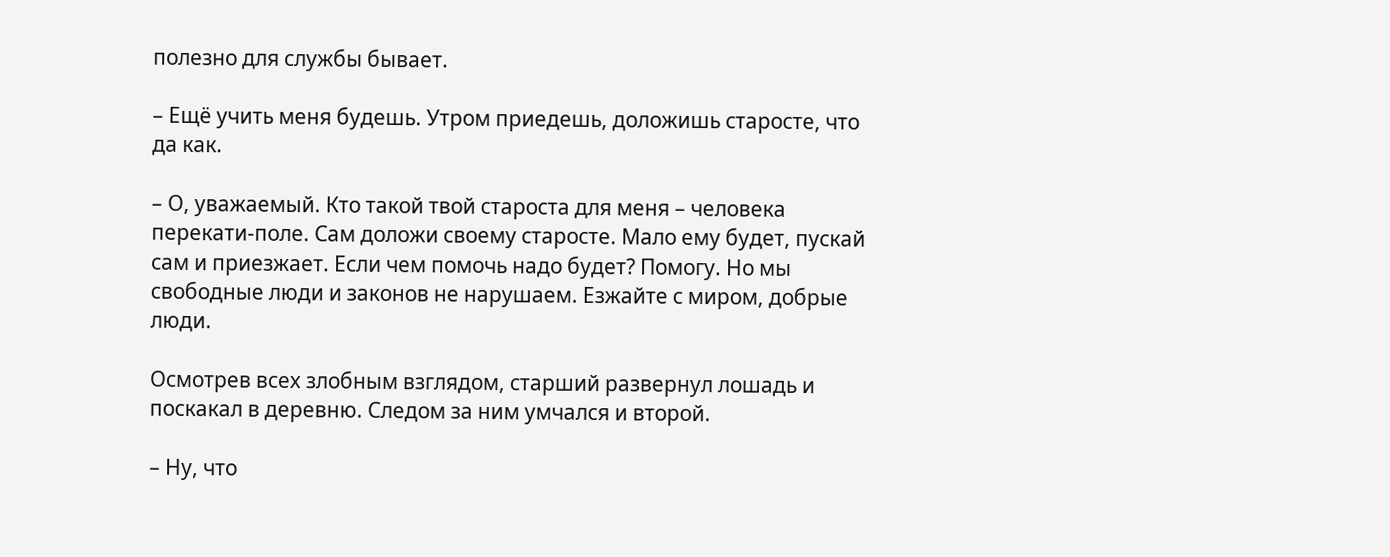полезно для службы бывает.

– Ещё учить меня будешь. Утром приедешь, доложишь старосте, что да как.

– О, уважаемый. Кто такой твой староста для меня – человека перекати-поле. Сам доложи своему старосте. Мало ему будет, пускай сам и приезжает. Если чем помочь надо будет? Помогу. Но мы свободные люди и законов не нарушаем. Езжайте с миром, добрые люди.

Осмотрев всех злобным взглядом, старший развернул лошадь и поскакал в деревню. Следом за ним умчался и второй.

– Ну, что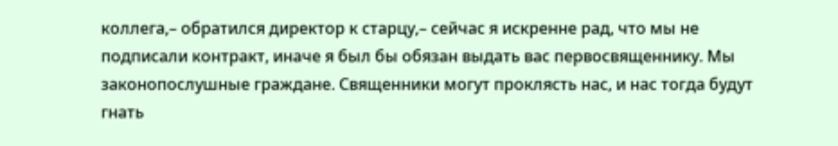коллега,– обратился директор к старцу,– сейчас я искренне рад, что мы не подписали контракт, иначе я был бы обязан выдать вас первосвященнику. Мы законопослушные граждане. Священники могут проклясть нас, и нас тогда будут гнать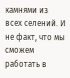камнями из всех селений. И не факт, что мы сможем работать в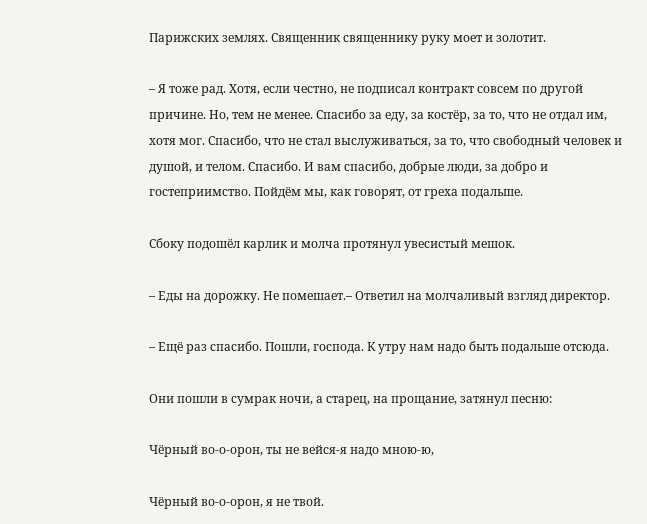Парижских землях. Священник священнику руку моет и золотит.

– Я тоже рад. Хотя, если честно, не подписал контракт совсем по другой причине. Но, тем не менее. Спасибо за еду, за костёр, за то, что не отдал им, хотя мог. Спасибо, что не стал выслуживаться, за то, что свободный человек и душой, и телом. Спасибо. И вам спасибо, добрые люди, за добро и гостеприимство. Пойдём мы, как говорят, от греха подальше.

Сбоку подошёл карлик и молча протянул увесистый мешок.

– Еды на дорожку. Не помешает.– Ответил на молчаливый взгляд директор.

– Ещё раз спасибо. Пошли, господа. К утру нам надо быть подальше отсюда.

Они пошли в сумрак ночи, а старец, на прощание, затянул песню:

Чёрный во-о-орон, ты не вейся-я надо мною-ю,

Чёрный во-о-орон, я не твой.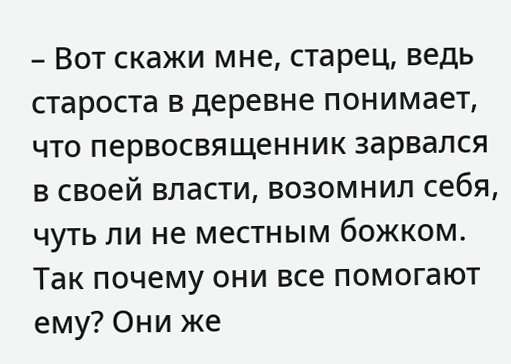– Вот скажи мне, старец, ведь староста в деревне понимает, что первосвященник зарвался в своей власти, возомнил себя, чуть ли не местным божком. Так почему они все помогают ему? Они же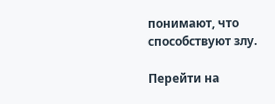понимают, что способствуют злу.

Перейти на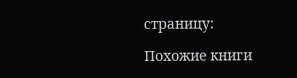страницу:

Похожие книги